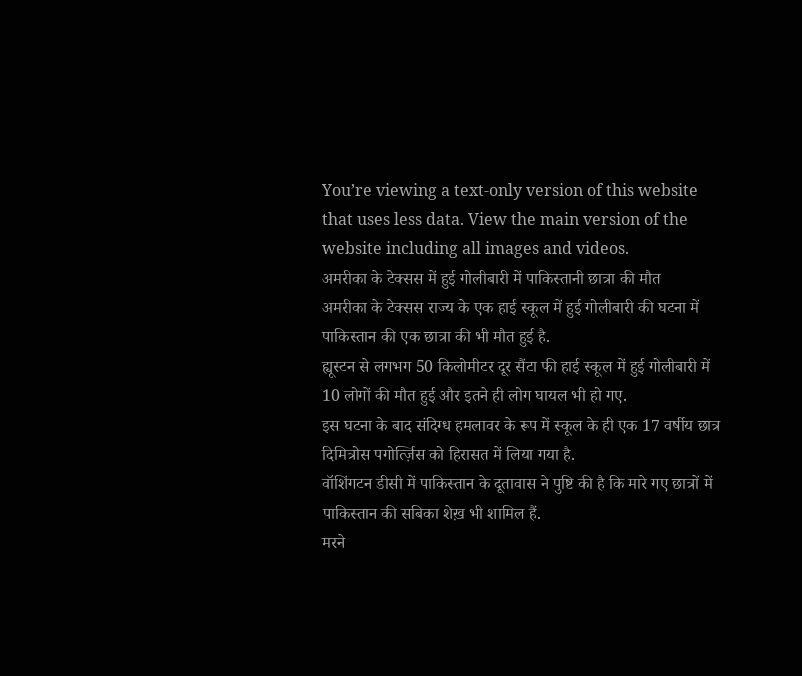You’re viewing a text-only version of this website that uses less data. View the main version of the website including all images and videos.
अमरीका के टेक्सस में हुई गोलीबारी में पाकिस्तानी छात्रा की मौत
अमरीका के टेक्सस राज्य के एक हाई स्कूल में हुई गोलीबारी की घटना में पाकिस्तान की एक छात्रा की भी मौत हुई है.
ह्यूस्टन से लगभग 50 किलोमीटर दूर सैंटा फी हाई स्कूल में हुई गोलीबारी में 10 लोगों की मौत हुई और इतने ही लोग घायल भी हो गए.
इस घटना के बाद संदिग्ध हमलावर के रूप में स्कूल के ही एक 17 वर्षीय छात्र दिमित्रोस पगोर्त्ज़िस को हिरासत में लिया गया है.
वॉशिंगटन डीसी में पाकिस्तान के दूतावास ने पुष्टि की है कि मारे गए छात्रों में पाकिस्तान की सबिका शेख़ भी शामिल हैं.
मरने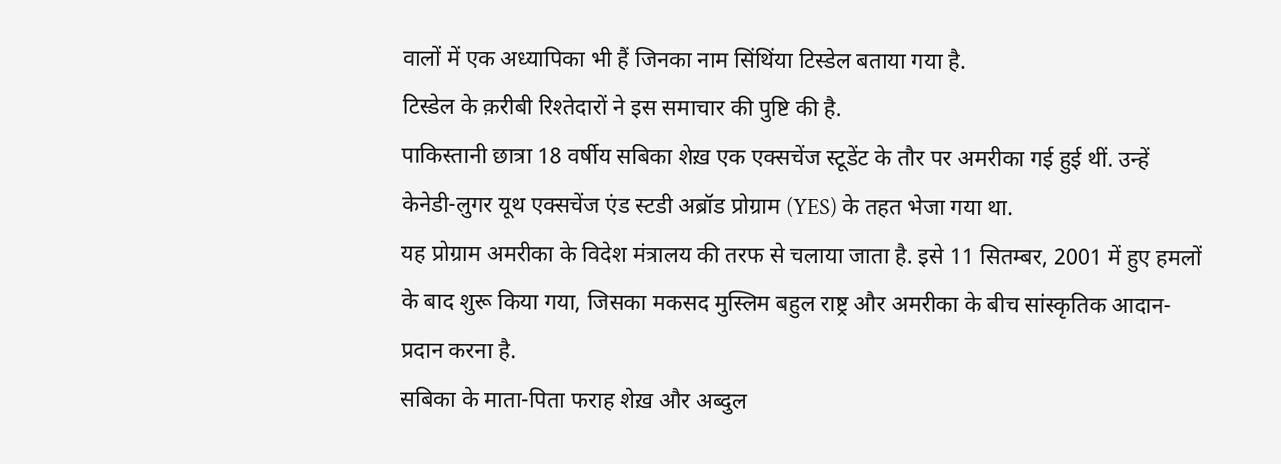वालों में एक अध्यापिका भी हैं जिनका नाम सिंथिंया टिस्डेल बताया गया है.
टिस्डेल के क़रीबी रिश्तेदारों ने इस समाचार की पुष्टि की है.
पाकिस्तानी छात्रा 18 वर्षीय सबिका शेख़ एक एक्सचेंज स्टूडेंट के तौर पर अमरीका गई हुई थीं. उन्हें केनेडी-लुगर यूथ एक्सचेंज एंड स्टडी अब्रॉड प्रोग्राम (YES) के तहत भेजा गया था.
यह प्रोग्राम अमरीका के विदेश मंत्रालय की तरफ से चलाया जाता है. इसे 11 सितम्बर, 2001 में हुए हमलों के बाद शुरू किया गया, जिसका मकसद मुस्लिम बहुल राष्ट्र और अमरीका के बीच सांस्कृतिक आदान-प्रदान करना है.
सबिका के माता-पिता फराह शेख़ और अब्दुल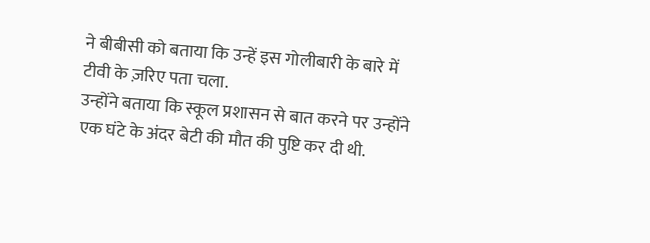ने बीबीसी को बताया कि उन्हें इस गोलीबारी के बारे में टीवी के ज़रिए पता चला.
उन्होंने बताया कि स्कूल प्रशासन से बात करने पर उन्होंने एक घंटे के अंदर बेटी की मौत की पुष्टि कर दी थी.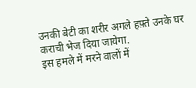उनकी बेटी का शरीर अगले हफ़्ते उनके घर कराची भेज दिया जायेगा.
इस हमले में मरने वालों में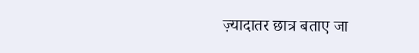ज़्यादातर छात्र बताए जा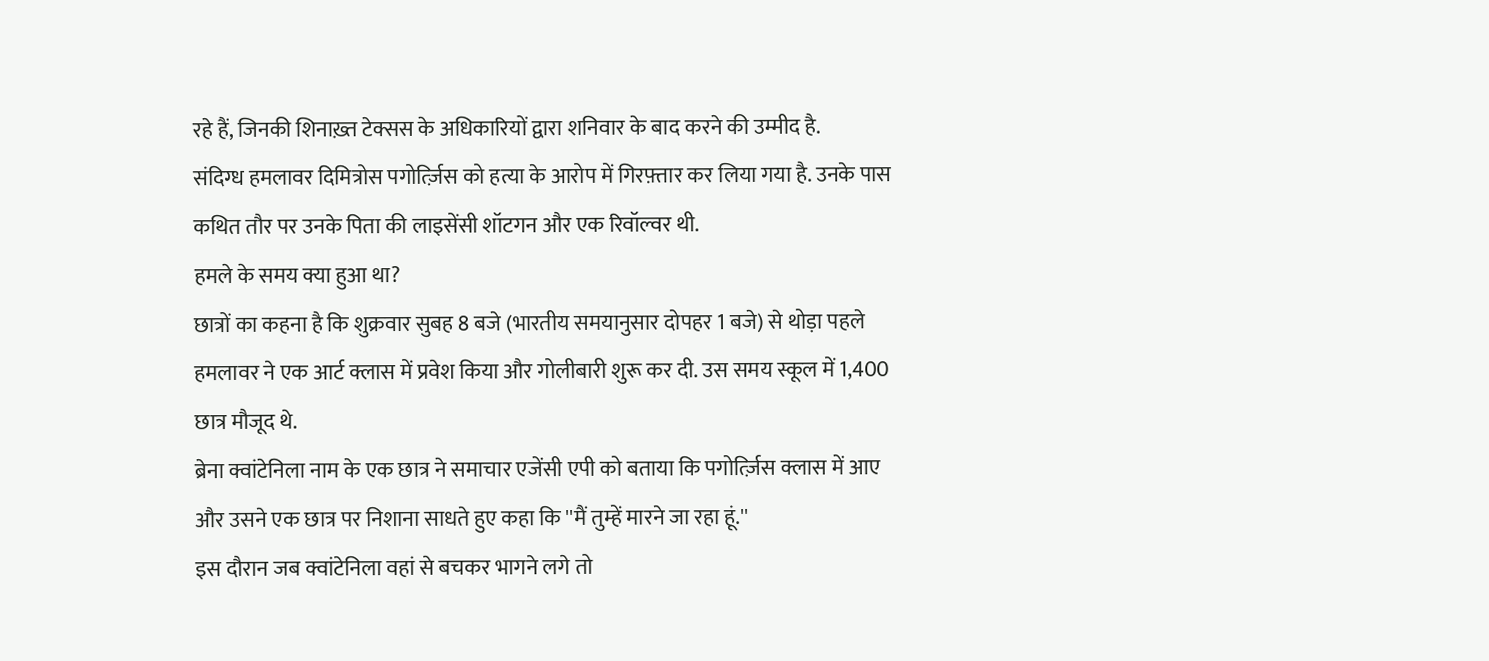रहे हैं, जिनकी शिनाख़्त टेक्सस के अधिकारियों द्वारा शनिवार के बाद करने की उम्मीद है.
संदिग्ध हमलावर दिमित्रोस पगोर्त्ज़िस को हत्या के आरोप में गिरफ़्तार कर लिया गया है. उनके पास कथित तौर पर उनके पिता की लाइसेंसी शॉटगन और एक रिवॉल्वर थी.
हमले के समय क्या हुआ था?
छात्रों का कहना है कि शुक्रवार सुबह 8 बजे (भारतीय समयानुसार दोपहर 1 बजे) से थोड़ा पहले हमलावर ने एक आर्ट क्लास में प्रवेश किया और गोलीबारी शुरू कर दी. उस समय स्कूल में 1,400 छात्र मौजूद थे.
ब्रेना क्वांटेनिला नाम के एक छात्र ने समाचार एजेंसी एपी को बताया कि पगोर्त्ज़िस क्लास में आए और उसने एक छात्र पर निशाना साधते हुए कहा कि ''मैं तुम्हें मारने जा रहा हूं.''
इस दौरान जब क्वांटेनिला वहां से बचकर भागने लगे तो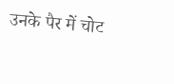उनके पैर में चोट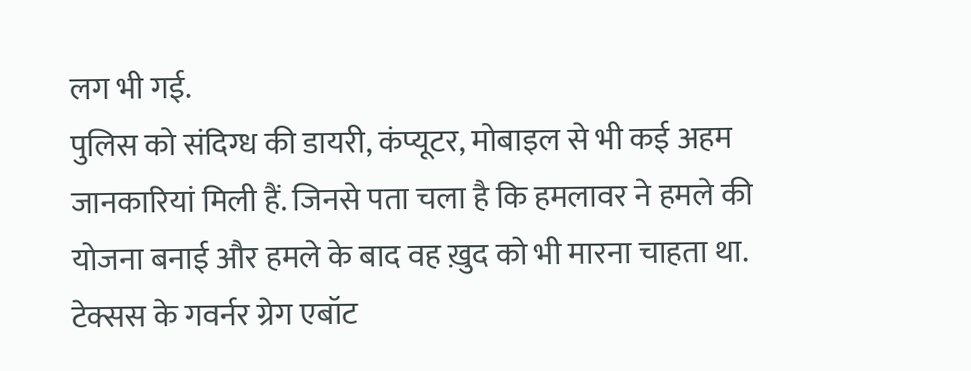लग भी गई.
पुलिस को संदिग्ध की डायरी, कंप्यूटर, मोबाइल से भी कई अहम जानकारियां मिली हैं. जिनसे पता चला है कि हमलावर ने हमले की योजना बनाई और हमले के बाद वह ख़ुद को भी मारना चाहता था.
टेक्सस के गवर्नर ग्रेग एबॉट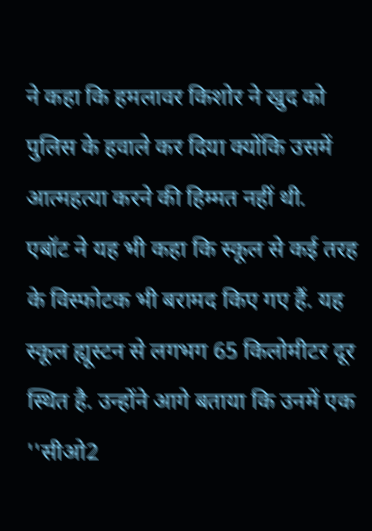ने कहा कि हमलावर किशोर ने खुद को पुलिस के हवाले कर दिया क्योंकि उसमें आत्महत्या करने की हिम्मत नहीं थी.
एबॉट ने यह भी कहा कि स्कूल से कई तरह के विस्फोटक भी बरामद किए गए हैं. यह स्कूल ह्यूस्टन से लगभग 65 किलोमीटर दूर स्थित है. उन्होंने आगे बताया कि उनमें एक ''सीओ2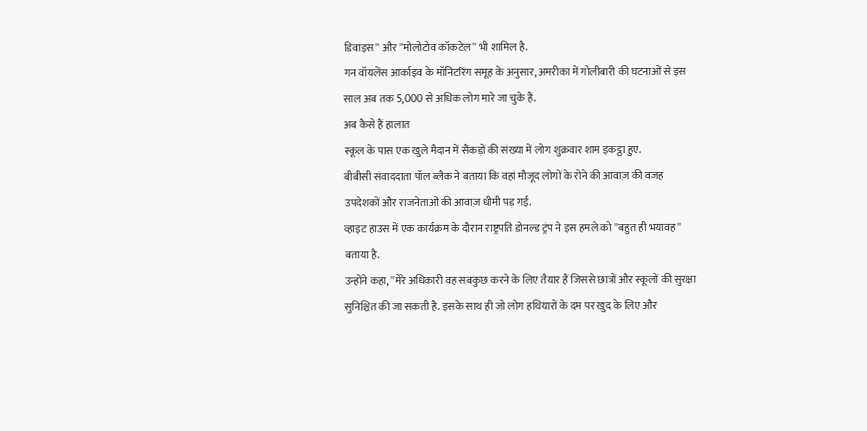डिवाइस'' और ''मोलोटोव कॉकटेल'' भी शामिल है.
गन वॉयलेंस आर्काइव के मॉनिटरिंग समूह के अनुसार, अमरीका में गोलीबारी की घटनाओं से इस साल अब तक 5,000 से अधिक लोग मारे जा चुके हैं.
अब कैसे हैं हालात
स्कूल के पास एक खुले मैदान में सैंकड़ों की संख्या में लोग शुक्रवार शाम इकट्ठा हुए.
बीबीसी संवाददाता पॉल ब्लैक ने बताया कि वहां मौजूद लोगों के रोने की आवाज़ की वजह उपदेशकों और राजनेताओं की आवाज़ धीमी पड़ गई.
व्हाइट हाउस में एक कार्यक्रम के दौरान राष्ट्रपति डोनल्ड ट्रंप ने इस हमले को ''बहुत ही भयावह'' बताया है.
उन्होंने कहा, ''मेरे अधिकारी वह सबकुछ करने के लिए तैयार हैं जिससे छात्रों और स्कूलों की सुरक्षा सुनिश्चित की जा सकती है. इसके साथ ही जो लोग हथियारों के दम पर खुद के लिए और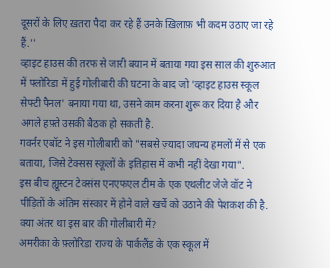दूसरों के लिए ख़तरा पैदा कर रहे हैं उनके ख़िलाफ़ भी कदम उठाए जा रहे हैं.''
व्हाइट हाउस की तरफ से जारी बयान में बताया गया इस साल की शुरुआत में फ्लोरिडा में हुई गोलीबारी की घटना के बाद जो 'व्हाइट हाउस स्कूल सेफ्टी पैनल' बनाया गया था, उसने काम करना शुरू कर दिया है और अगले हफ़्ते उसकी बैठक हो सकती है.
गवर्नर एबॉट ने इस गोलीबारी को "सबसे ज़्यादा जघन्य हमलों में से एक बताया, जिसे टेक्सस स्कूलों के इतिहास में कभी नहीं देखा गया".
इस बीच ह्यूस्टन टेक्संस एनएफएल टीम के एक एथलीट जेजे वॉट ने पीड़ितों के अंतिम संस्कार में होने वाले खर्चे को उठाने की पेशकश की है.
क्या अंतर था इस बार की गोलीबारी में?
अमरीका के फ़्लोरिडा राज्य के पार्कलैंड के एक स्कूल में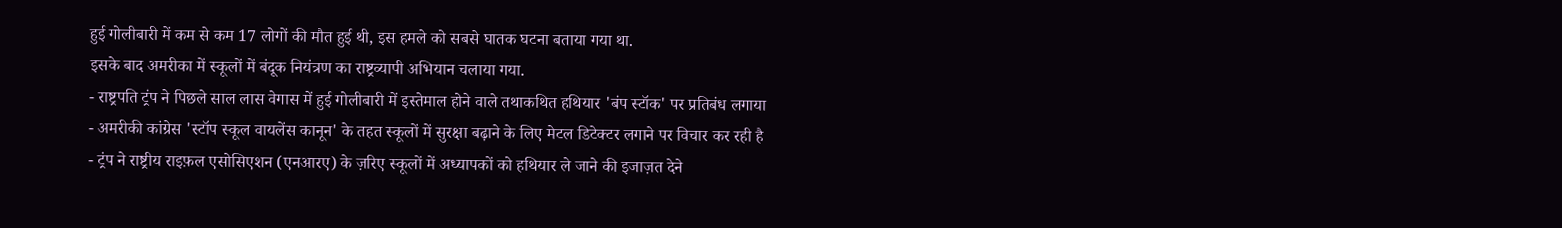हुई गोलीबारी में कम से कम 17 लोगों की मौत हुई थी, इस हमले को सबसे घातक घटना बताया गया था.
इसके बाद अमरीका में स्कूलों में बंदूक नियंत्रण का राष्ट्रव्यापी अभियान चलाया गया.
- राष्ट्रपति ट्रंप ने पिछले साल लास वेगास में हुई गोलीबारी में इस्तेमाल होने वाले तथाकथित हथियार 'बंप स्टॉक' पर प्रतिबंध लगाया
- अमरीकी कांग्रेस 'स्टॉप स्कूल वायलेंस कानून' के तहत स्कूलों में सुरक्षा बढ़ाने के लिए मेटल डिटेक्टर लगाने पर विचार कर रही है
- ट्रंप ने राष्ट्रीय राइफ़ल एसोसिएशन (एनआरए) के ज़रिए स्कूलों में अध्यापकों को हथियार ले जाने की इजाज़त देने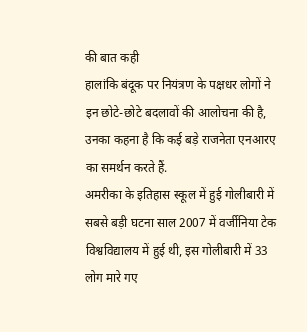की बात कही
हालांकि बंदूक पर नियंत्रण के पक्षधर लोगों ने इन छोटे-छोटे बदलावों की आलोचना की है, उनका कहना है कि कई बड़े राजनेता एनआरए का समर्थन करते हैं.
अमरीका के इतिहास स्कूल में हुई गोलीबारी में सबसे बड़ी घटना साल 2007 में वर्जीनिया टेक विश्वविद्यालय में हुई थी, इस गोलीबारी में 33 लोग मारे गए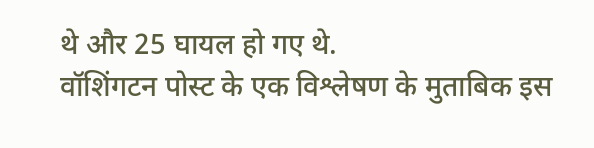थे और 25 घायल हो गए थे.
वॉशिंगटन पोस्ट के एक विश्लेषण के मुताबिक इस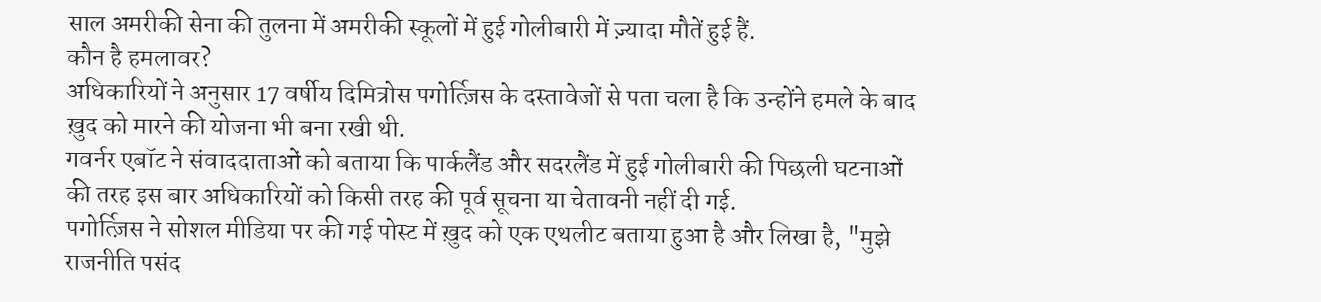साल अमरीकी सेना की तुलना में अमरीकी स्कूलों में हुई गोलीबारी में ज़्यादा मौतें हुई हैं.
कौन है हमलावर?
अधिकारियों ने अनुसार 17 वर्षीय दिमित्रोस पगोर्त्ज़िस के दस्तावेजों से पता चला है कि उन्होंने हमले के बाद ख़ुद को मारने की योजना भी बना रखी थी.
गवर्नर एबॉट ने संवाददाताओं को बताया कि पार्कलैंड और सदरलैंड में हुई गोलीबारी की पिछली घटनाओं की तरह इस बार अधिकारियों को किसी तरह की पूर्व सूचना या चेतावनी नहीं दी गई.
पगोर्त्ज़िस ने सोशल मीडिया पर की गई पोस्ट में ख़ुद को एक एथलीट बताया हुआ है और लिखा है, "मुझे राजनीति पसंद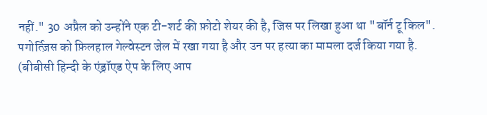नहीं." 30 अप्रैल को उन्होंने एक टी-शर्ट की फ़ोटो शेयर की है, जिस पर लिखा हुआ था "बॉर्न टू किल".
पगोर्त्ज़िस को फ़िलहाल गेल्वेस्टन जेल में रखा गया है और उन पर हत्या का मामला दर्ज किया गया है.
(बीबीसी हिन्दी के एंड्रॉएड ऐप के लिए आप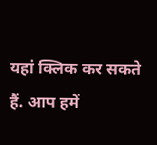यहां क्लिक कर सकते हैं. आप हमें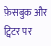फ़ेसबुक और ट्विटर पर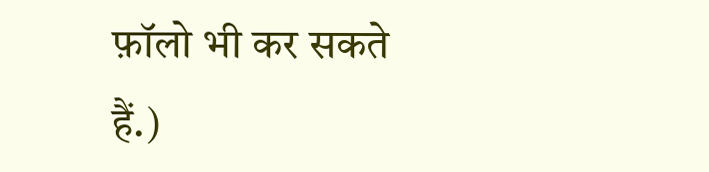फ़ॉलो भी कर सकते हैं.)